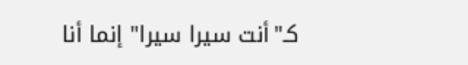كـ"أنت سيرا سيرا" إنما أنا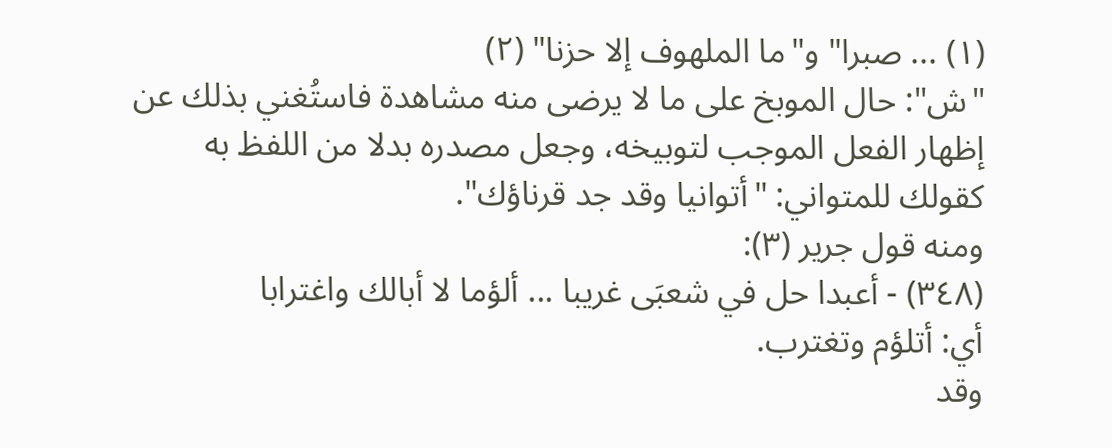(١) ... صبرا" و"ما الملهوف إلا حزنا" (٢)
"ش": حال الموبخ على ما لا يرضى منه مشاهدة فاستُغني بذلك عن إظهار الفعل الموجب لتوبيخه، وجعل مصدره بدلا من اللفظ به كقولك للمتواني: "أتوانيا وقد جد قرناؤك".
ومنه قول جرير (٣):
(٣٤٨) - أعبدا حل في شعبَى غريبا ... ألؤما لا أبالك واغترابا
أي: أتلؤم وتغترب.
وقد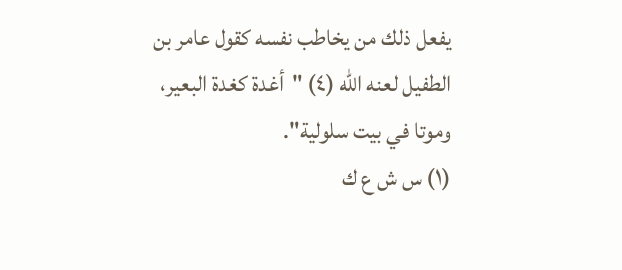يفعل ذلك من يخاطب نفسه كقول عامر بن الطفيل لعنه الله (٤) "أغدة كغدة البعير، وموتا في بيت سلولية".
(١) س ش ع ك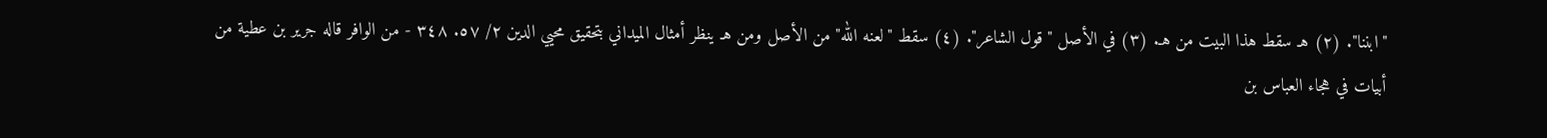"ابننا". (٢) هـ سقط هذا البيت من هـ. (٣) في الأصل "قول الشاعر". (٤) سقط "لعنه الله" من الأصل ومن هـ ينظر أمثال الميداني بتحقيق محيي الدين ٢/ ٥٧. ٣٤٨ - من الوافر قاله جرير بن عطية من أبيات في هجاء العباس بن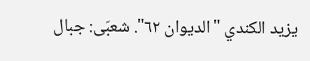يزيد الكندي "الديوان ٦٢". شعبَى: جبال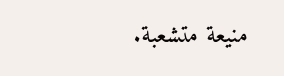منيعة متشعبة.